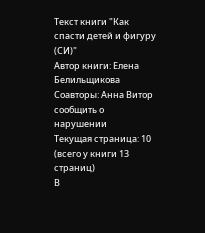Текст книги "Как спасти детей и фигуру (СИ)"
Автор книги: Елена Белильщикова
Соавторы: Анна Витор
сообщить о нарушении
Текущая страница: 10 (всего у книги 13 страниц)
В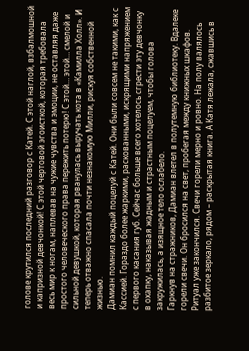голове крутился последний разговор с Катей. С этой наглой, взбалмошной и капризной девчонкой! С этой чертовой эгоисткой, которая требовала весь мир к ногам, наплевав на чужие чувства и эмоции, не оставляя даже простого человеческого права пережить потерю! С этой… этой… смелой и сильной девушкой, которая рванулась выручать кота в «Камилла Холл». И теперь отважно спасала почти незнакомую Милли, рискуя собственной жизнью.
Дамиан помнил каждый поцелуй с Катей. Они были совсем не такими, как с Кассией. Гораздо более жаркими, раскованными, искрящими напряжением с первого касания губ. Сейчас больше всего хотелось сгрести эту девчонку в охапку, наказывая жадным и страстным поцелуем, чтобы голова закружилась, а изящное тело ослабело.
Гаркнув на стражников, Дамиан влетел в полутемную библиотеку. Вдалеке горели свечи. Он бросился на свет, пробегая между книжных шкафов.
Ритуал уже закончился. Свечи горели мерно и ровно. На полу валялось разбитое зеркало, рядом – раскрытая книга. А Катя лежала, сжавшись в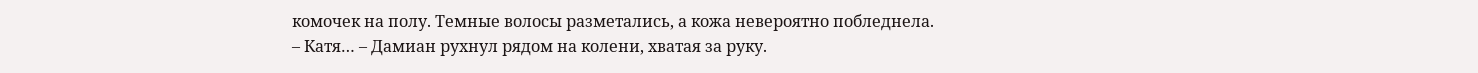комочек на полу. Темные волосы разметались, а кожа невероятно побледнела.
– Катя… – Дамиан рухнул рядом на колени, хватая за руку.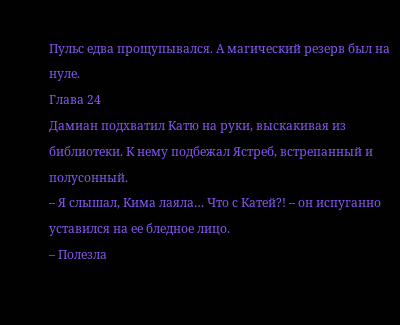Пульс едва прощупывался. А магический резерв был на нуле.
Глава 24
Дамиан подхватил Катю на руки, выскакивая из библиотеки. К нему подбежал Ястреб, встрепанный и полусонный.
– Я слышал, Кима лаяла… Что с Катей?! – он испуганно уставился на ее бледное лицо.
– Полезла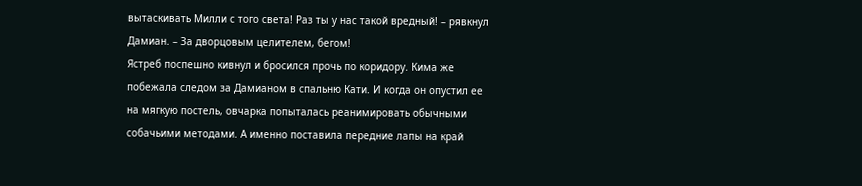вытаскивать Милли с того света! Раз ты у нас такой вредный! – рявкнул Дамиан. – За дворцовым целителем, бегом!
Ястреб поспешно кивнул и бросился прочь по коридору. Кима же побежала следом за Дамианом в спальню Кати. И когда он опустил ее на мягкую постель, овчарка попыталась реанимировать обычными собачьими методами. А именно поставила передние лапы на край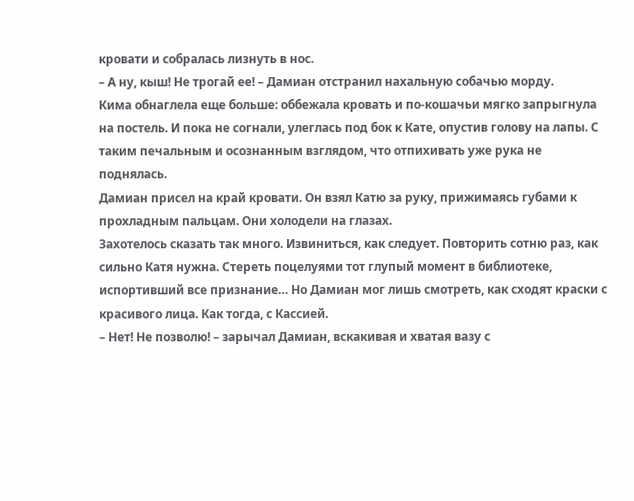кровати и собралась лизнуть в нос.
– А ну, кыш! Не трогай ее! – Дамиан отстранил нахальную собачью морду.
Кима обнаглела еще больше: оббежала кровать и по-кошачьи мягко запрыгнула на постель. И пока не согнали, улеглась под бок к Кате, опустив голову на лапы. С таким печальным и осознанным взглядом, что отпихивать уже рука не поднялась.
Дамиан присел на край кровати. Он взял Катю за руку, прижимаясь губами к прохладным пальцам. Они холодели на глазах.
Захотелось сказать так много. Извиниться, как следует. Повторить сотню раз, как сильно Катя нужна. Стереть поцелуями тот глупый момент в библиотеке, испортивший все признание… Но Дамиан мог лишь смотреть, как сходят краски с красивого лица. Как тогда, с Кассией.
– Нет! Не позволю! – зарычал Дамиан, вскакивая и хватая вазу с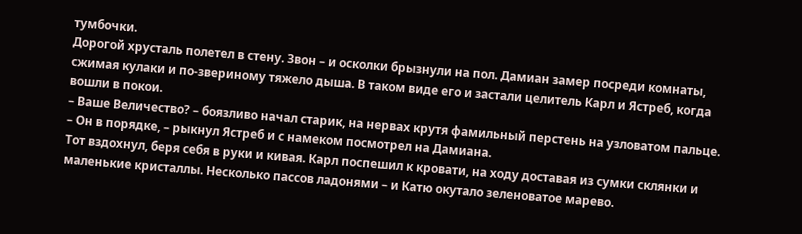тумбочки.
Дорогой хрусталь полетел в стену. Звон – и осколки брызнули на пол. Дамиан замер посреди комнаты, сжимая кулаки и по-звериному тяжело дыша. В таком виде его и застали целитель Карл и Ястреб, когда вошли в покои.
– Ваше Величество? – боязливо начал старик, на нервах крутя фамильный перстень на узловатом пальце.
– Он в порядке, – рыкнул Ястреб и с намеком посмотрел на Дамиана.
Тот вздохнул, беря себя в руки и кивая. Карл поспешил к кровати, на ходу доставая из сумки склянки и маленькие кристаллы. Несколько пассов ладонями – и Катю окутало зеленоватое марево.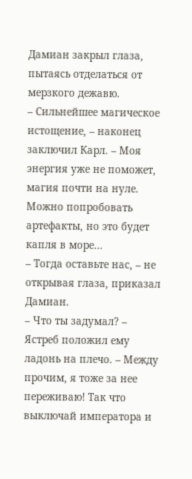Дамиан закрыл глаза, пытаясь отделаться от мерзкого дежавю.
– Сильнейшее магическое истощение, – наконец заключил Карл. – Моя энергия уже не поможет, магия почти на нуле. Можно попробовать артефакты, но это будет капля в море…
– Тогда оставьте нас, – не открывая глаза, приказал Дамиан.
– Что ты задумал? – Ястреб положил ему ладонь на плечо. – Между прочим, я тоже за нее переживаю! Так что выключай императора и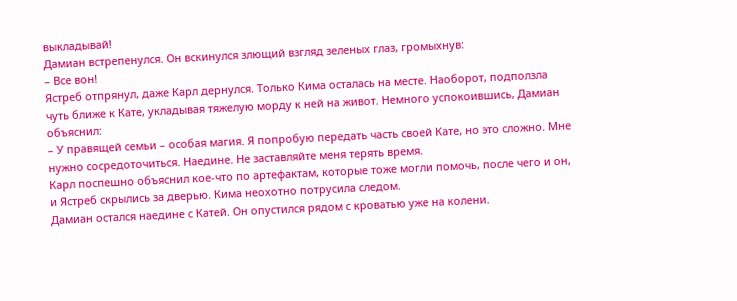выкладывай!
Дамиан встрепенулся. Он вскинулся злющий взгляд зеленых глаз, громыхнув:
– Все вон!
Ястреб отпрянул, даже Карл дернулся. Только Кима осталась на месте. Наоборот, подползла чуть ближе к Кате, укладывая тяжелую морду к ней на живот. Немного успокоившись, Дамиан объяснил:
– У правящей семьи – особая магия. Я попробую передать часть своей Кате, но это сложно. Мне нужно сосредоточиться. Наедине. Не заставляйте меня терять время.
Карл поспешно объяснил кое-что по артефактам, которые тоже могли помочь, после чего и он, и Ястреб скрылись за дверью. Кима неохотно потрусила следом.
Дамиан остался наедине с Катей. Он опустился рядом с кроватью уже на колени.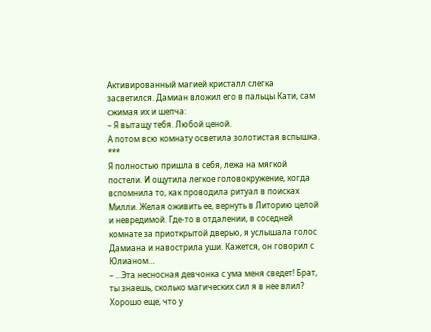Активированный магией кристалл слегка засветился. Дамиан вложил его в пальцы Кати, сам сжимая их и шепча:
– Я вытащу тебя. Любой ценой.
А потом всю комнату осветила золотистая вспышка.
***
Я полностью пришла в себя, лежа на мягкой постели. И ощутила легкое головокружение, когда вспомнила то, как проводила ритуал в поисках Милли. Желая оживить ее, вернуть в Литорию целой и невредимой. Где-то в отдалении, в соседней комнате за приоткрытой дверью, я услышала голос Дамиана и навострила уши. Кажется, он говорил с Юлианом…
– …Эта несносная девчонка с ума меня сведет! Брат, ты знаешь, сколько магических сил я в нее влил? Хорошо еще, что у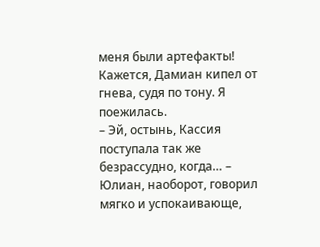меня были артефакты!
Кажется, Дамиан кипел от гнева, судя по тону. Я поежилась.
– Эй, остынь, Кассия поступала так же безрассудно, когда… – Юлиан, наоборот, говорил мягко и успокаивающе,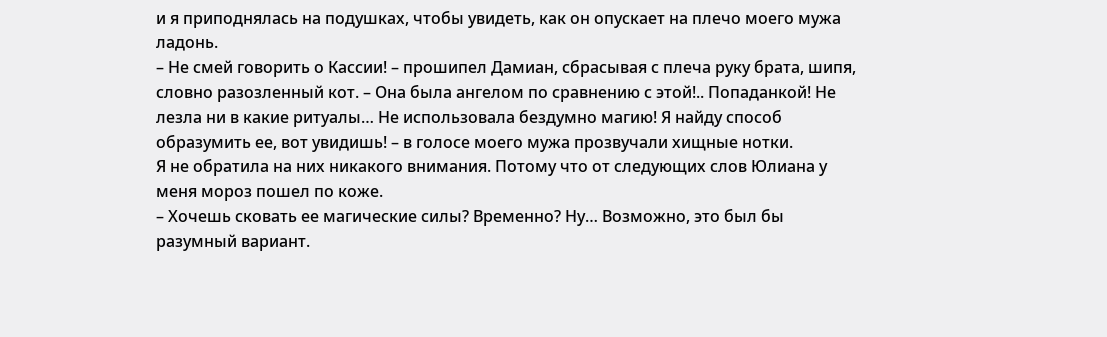и я приподнялась на подушках, чтобы увидеть, как он опускает на плечо моего мужа ладонь.
– Не смей говорить о Кассии! – прошипел Дамиан, сбрасывая с плеча руку брата, шипя, словно разозленный кот. – Она была ангелом по сравнению с этой!.. Попаданкой! Не лезла ни в какие ритуалы… Не использовала бездумно магию! Я найду способ образумить ее, вот увидишь! – в голосе моего мужа прозвучали хищные нотки.
Я не обратила на них никакого внимания. Потому что от следующих слов Юлиана у меня мороз пошел по коже.
– Хочешь сковать ее магические силы? Временно? Ну… Возможно, это был бы разумный вариант.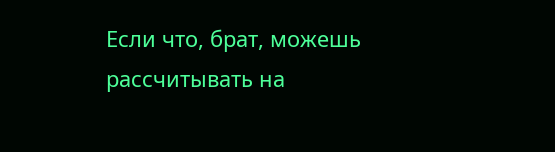Если что, брат, можешь рассчитывать на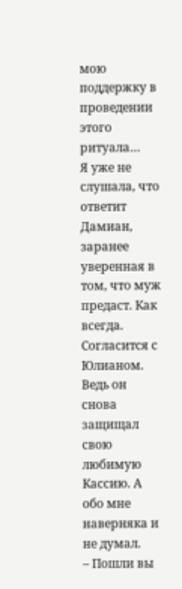мою поддержку в проведении этого ритуала…
Я уже не слушала, что ответит Дамиан, заранее уверенная в том, что муж предаст. Как всегда. Согласится с Юлианом. Ведь он снова защищал свою любимую Кассию. А обо мне наверняка и не думал.
– Пошли вы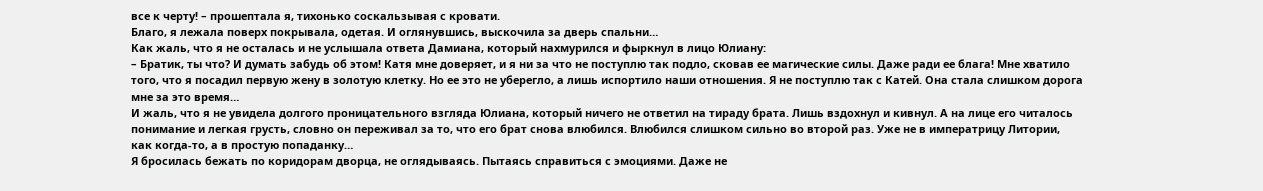все к черту! – прошептала я, тихонько соскальзывая с кровати.
Благо, я лежала поверх покрывала, одетая. И оглянувшись, выскочила за дверь спальни…
Как жаль, что я не осталась и не услышала ответа Дамиана, который нахмурился и фыркнул в лицо Юлиану:
– Братик, ты что? И думать забудь об этом! Катя мне доверяет, и я ни за что не поступлю так подло, сковав ее магические силы. Даже ради ее блага! Мне хватило того, что я посадил первую жену в золотую клетку. Но ее это не уберегло, а лишь испортило наши отношения. Я не поступлю так с Катей. Она стала слишком дорога мне за это время…
И жаль, что я не увидела долгого проницательного взгляда Юлиана, который ничего не ответил на тираду брата. Лишь вздохнул и кивнул. А на лице его читалось понимание и легкая грусть, словно он переживал за то, что его брат снова влюбился. Влюбился слишком сильно во второй раз. Уже не в императрицу Литории, как когда-то, а в простую попаданку…
Я бросилась бежать по коридорам дворца, не оглядываясь. Пытаясь справиться с эмоциями. Даже не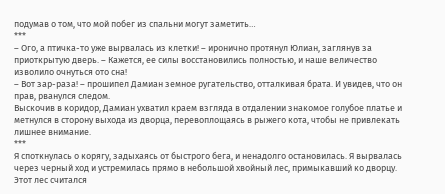подумав о том, что мой побег из спальни могут заметить…
***
– Ого, а птичка-то уже вырвалась из клетки! – иронично протянул Юлиан, заглянув за приоткрытую дверь. – Кажется, ее силы восстановились полностью, и наше величество изволило очнуться ото сна!
– Вот зар-раза! – прошипел Дамиан земное ругательство, отталкивая брата. И увидев, что он прав, рванулся следом.
Выскочив в коридор, Дамиан ухватил краем взгляда в отдалении знакомое голубое платье и метнулся в сторону выхода из дворца, перевоплощаясь в рыжего кота, чтобы не привлекать лишнее внимание.
***
Я споткнулась о корягу, задыхаясь от быстрого бега, и ненадолго остановилась. Я вырвалась через черный ход и устремилась прямо в небольшой хвойный лес, примыкавший ко дворцу. Этот лес считался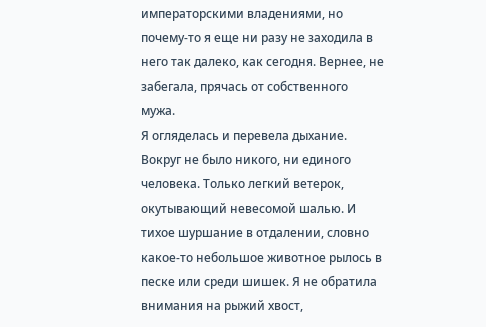императорскими владениями, но почему-то я еще ни разу не заходила в него так далеко, как сегодня. Вернее, не забегала, прячась от собственного мужа.
Я огляделась и перевела дыхание. Вокруг не было никого, ни единого человека. Только легкий ветерок, окутывающий невесомой шалью. И тихое шуршание в отдалении, словно какое-то небольшое животное рылось в песке или среди шишек. Я не обратила внимания на рыжий хвост,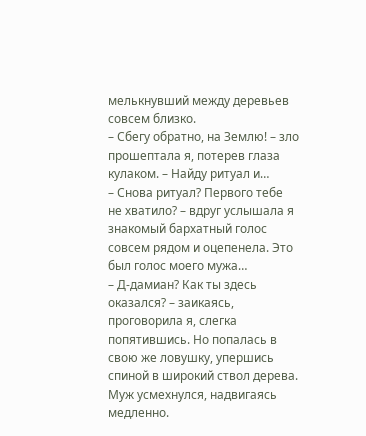мелькнувший между деревьев совсем близко.
– Сбегу обратно, на Землю! – зло прошептала я, потерев глаза кулаком. – Найду ритуал и…
– Снова ритуал? Первого тебе не хватило? – вдруг услышала я знакомый бархатный голос совсем рядом и оцепенела. Это был голос моего мужа…
– Д-дамиан? Как ты здесь оказался? – заикаясь, проговорила я, слегка попятившись. Но попалась в свою же ловушку, упершись спиной в широкий ствол дерева.
Муж усмехнулся, надвигаясь медленно.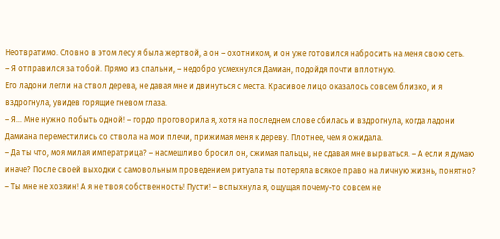Неотвратимо. Словно в этом лесу я была жертвой, а он – охотником, и он уже готовился набросить на меня свою сеть.
– Я отправился за тобой. Прямо из спальни, – недобро усмехнулся Дамиан, подойдя почти вплотную.
Его ладони легли на ствол дерева, не давая мне и двинуться с места. Красивое лицо оказалось совсем близко, и я вздрогнула, увидев горящие гневом глаза.
– Я… Мне нужно побыть одной! – гордо проговорила я, хотя на последнем слове сбилась и вздрогнула, когда ладони Дамиана переместились со ствола на мои плечи, прижимая меня к дереву. Плотнее, чем я ожидала.
– Да ты что, моя милая императрица? – насмешливо бросил он, сжимая пальцы, не сдавая мне вырваться. – А если я думаю иначе? После своей выходки с самовольным проведением ритуала ты потеряла всякое право на личную жизнь, понятно?
– Ты мне не хозяин! А я не твоя собственность! Пусти! – вспыхнула я, ощущая почему-то совсем не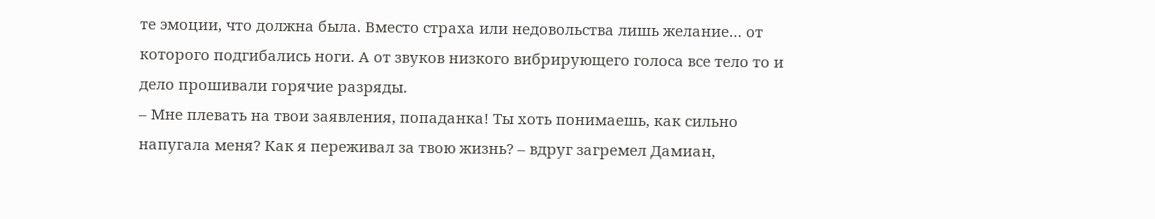те эмоции, что должна была. Вместо страха или недовольства лишь желание… от которого подгибались ноги. А от звуков низкого вибрирующего голоса все тело то и дело прошивали горячие разряды.
– Мне плевать на твои заявления, попаданка! Ты хоть понимаешь, как сильно напугала меня? Как я переживал за твою жизнь? – вдруг загремел Дамиан,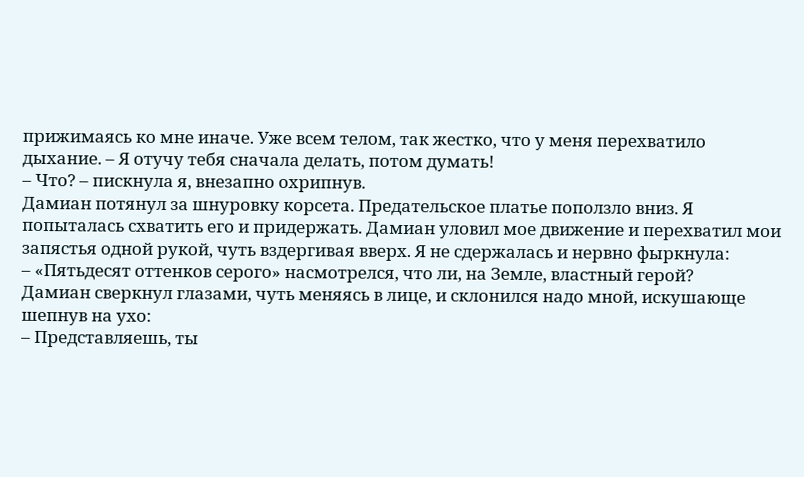прижимаясь ко мне иначе. Уже всем телом, так жестко, что у меня перехватило дыхание. – Я отучу тебя сначала делать, потом думать!
– Что? – пискнула я, внезапно охрипнув.
Дамиан потянул за шнуровку корсета. Предательское платье поползло вниз. Я попыталась схватить его и придержать. Дамиан уловил мое движение и перехватил мои запястья одной рукой, чуть вздергивая вверх. Я не сдержалась и нервно фыркнула:
– «Пятьдесят оттенков серого» насмотрелся, что ли, на Земле, властный герой?
Дамиан сверкнул глазами, чуть меняясь в лице, и склонился надо мной, искушающе шепнув на ухо:
– Представляешь, ты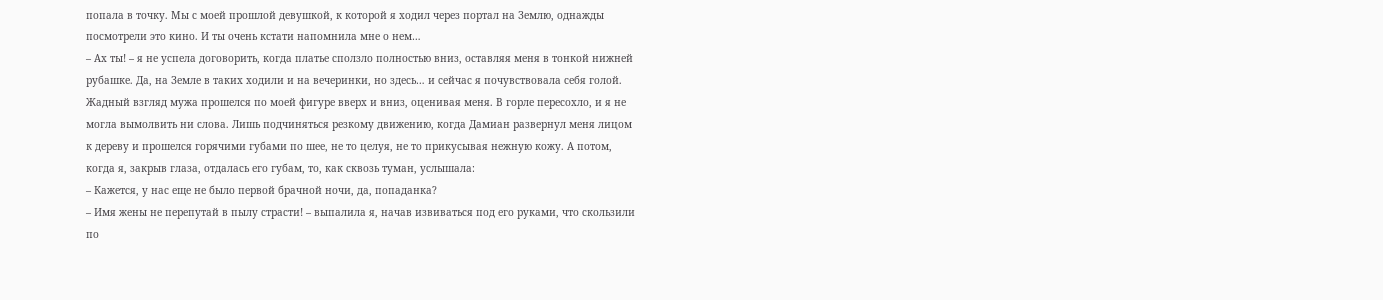попала в точку. Мы с моей прошлой девушкой, к которой я ходил через портал на Землю, однажды посмотрели это кино. И ты очень кстати напомнила мне о нем…
– Ах ты! – я не успела договорить, когда платье сползло полностью вниз, оставляя меня в тонкой нижней рубашке. Да, на Земле в таких ходили и на вечеринки, но здесь… и сейчас я почувствовала себя голой.
Жадный взгляд мужа прошелся по моей фигуре вверх и вниз, оценивая меня. В горле пересохло, и я не могла вымолвить ни слова. Лишь подчиняться резкому движению, когда Дамиан развернул меня лицом к дереву и прошелся горячими губами по шее, не то целуя, не то прикусывая нежную кожу. А потом, когда я, закрыв глаза, отдалась его губам, то, как сквозь туман, услышала:
– Кажется, у нас еще не было первой брачной ночи, да, попаданка?
– Имя жены не перепутай в пылу страсти! – выпалила я, начав извиваться под его руками, что скользили по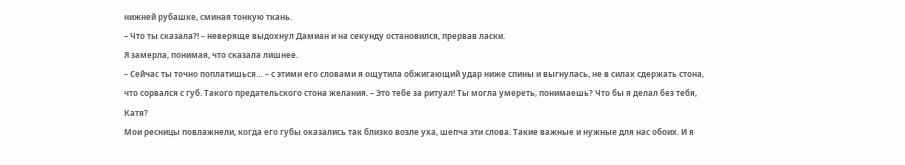нижней рубашке, сминая тонкую ткань.
– Что ты сказала?! – неверяще выдохнул Дамиан и на секунду остановился, прервав ласки.
Я замерла, понимая, что сказала лишнее.
– Сейчас ты точно поплатишься… – с этими его словами я ощутила обжигающий удар ниже спины и выгнулась, не в силах сдержать стона, что сорвался с губ. Такого предательского стона желания. – Это тебе за ритуал! Ты могла умереть, понимаешь? Что бы я делал без тебя, Катя?
Мои ресницы повлажнели, когда его губы оказались так близко возле уха, шепча эти слова. Такие важные и нужные для нас обоих. И я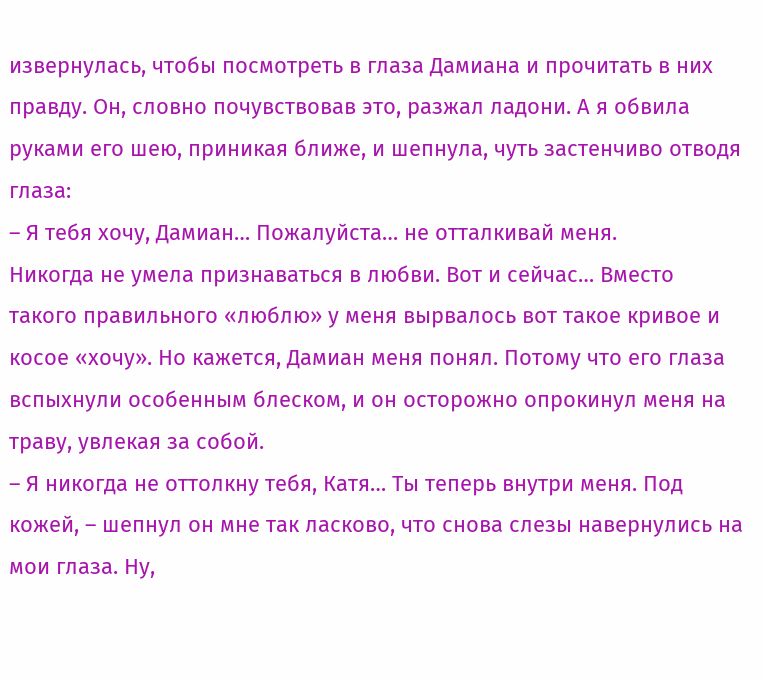извернулась, чтобы посмотреть в глаза Дамиана и прочитать в них правду. Он, словно почувствовав это, разжал ладони. А я обвила руками его шею, приникая ближе, и шепнула, чуть застенчиво отводя глаза:
– Я тебя хочу, Дамиан… Пожалуйста… не отталкивай меня.
Никогда не умела признаваться в любви. Вот и сейчас… Вместо такого правильного «люблю» у меня вырвалось вот такое кривое и косое «хочу». Но кажется, Дамиан меня понял. Потому что его глаза вспыхнули особенным блеском, и он осторожно опрокинул меня на траву, увлекая за собой.
– Я никогда не оттолкну тебя, Катя… Ты теперь внутри меня. Под кожей, – шепнул он мне так ласково, что снова слезы навернулись на мои глаза. Ну,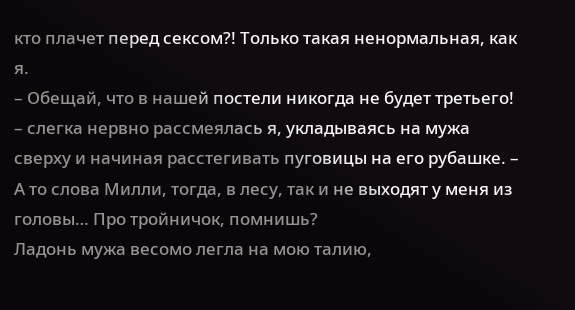кто плачет перед сексом?! Только такая ненормальная, как я.
– Обещай, что в нашей постели никогда не будет третьего! – слегка нервно рассмеялась я, укладываясь на мужа сверху и начиная расстегивать пуговицы на его рубашке. – А то слова Милли, тогда, в лесу, так и не выходят у меня из головы… Про тройничок, помнишь?
Ладонь мужа весомо легла на мою талию,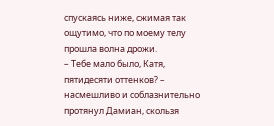спускаясь ниже, сжимая так ощутимо, что по моему телу прошла волна дрожи.
– Тебе мало было, Катя, пятидесяти оттенков? – насмешливо и соблазнительно протянул Дамиан, скользя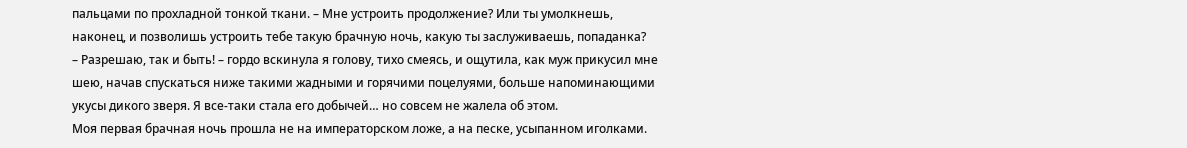пальцами по прохладной тонкой ткани. – Мне устроить продолжение? Или ты умолкнешь, наконец, и позволишь устроить тебе такую брачную ночь, какую ты заслуживаешь, попаданка?
– Разрешаю, так и быть! – гордо вскинула я голову, тихо смеясь, и ощутила, как муж прикусил мне шею, начав спускаться ниже такими жадными и горячими поцелуями, больше напоминающими укусы дикого зверя. Я все-таки стала его добычей… но совсем не жалела об этом.
Моя первая брачная ночь прошла не на императорском ложе, а на песке, усыпанном иголками.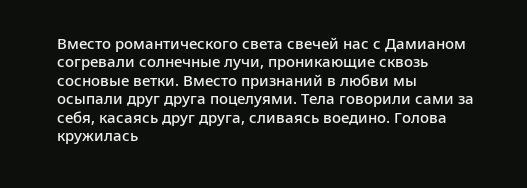Вместо романтического света свечей нас с Дамианом согревали солнечные лучи, проникающие сквозь сосновые ветки. Вместо признаний в любви мы осыпали друг друга поцелуями. Тела говорили сами за себя, касаясь друг друга, сливаясь воедино. Голова кружилась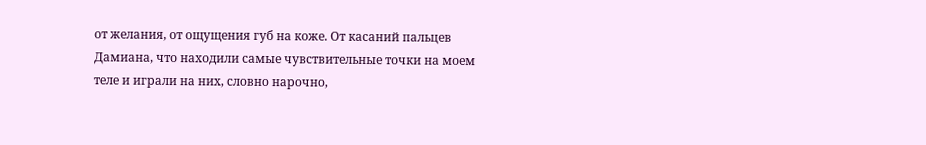от желания, от ощущения губ на коже. От касаний пальцев Дамиана, что находили самые чувствительные точки на моем теле и играли на них, словно нарочно,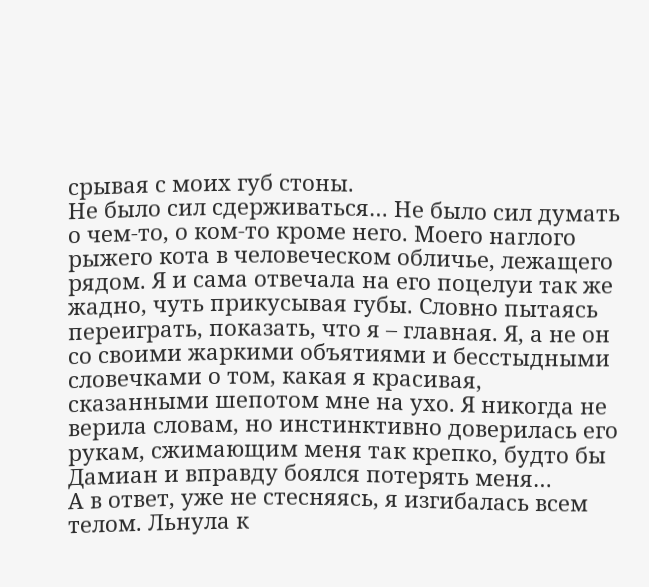срывая с моих губ стоны.
Не было сил сдерживаться… Не было сил думать о чем-то, о ком-то кроме него. Моего наглого рыжего кота в человеческом обличье, лежащего рядом. Я и сама отвечала на его поцелуи так же жадно, чуть прикусывая губы. Словно пытаясь переиграть, показать, что я – главная. Я, а не он со своими жаркими объятиями и бесстыдными словечками о том, какая я красивая, сказанными шепотом мне на ухо. Я никогда не верила словам, но инстинктивно доверилась его рукам, сжимающим меня так крепко, будто бы Дамиан и вправду боялся потерять меня…
А в ответ, уже не стесняясь, я изгибалась всем телом. Льнула к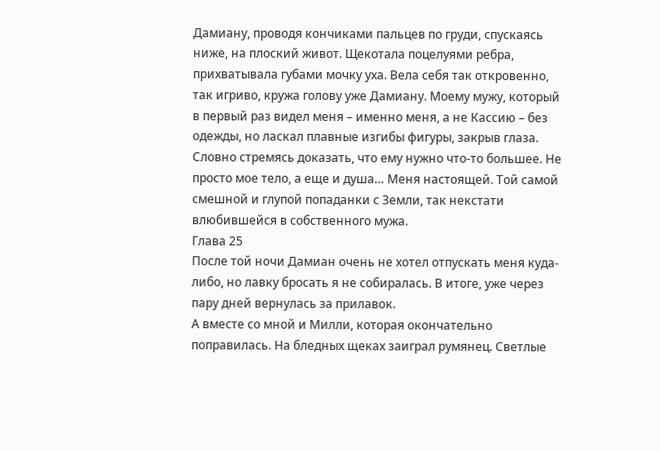Дамиану, проводя кончиками пальцев по груди, спускаясь ниже, на плоский живот. Щекотала поцелуями ребра, прихватывала губами мочку уха. Вела себя так откровенно, так игриво, кружа голову уже Дамиану. Моему мужу, который в первый раз видел меня – именно меня, а не Кассию – без одежды, но ласкал плавные изгибы фигуры, закрыв глаза. Словно стремясь доказать, что ему нужно что-то большее. Не просто мое тело, а еще и душа… Меня настоящей. Той самой смешной и глупой попаданки с Земли, так некстати влюбившейся в собственного мужа.
Глава 25
После той ночи Дамиан очень не хотел отпускать меня куда-либо, но лавку бросать я не собиралась. В итоге, уже через пару дней вернулась за прилавок.
А вместе со мной и Милли, которая окончательно поправилась. На бледных щеках заиграл румянец. Светлые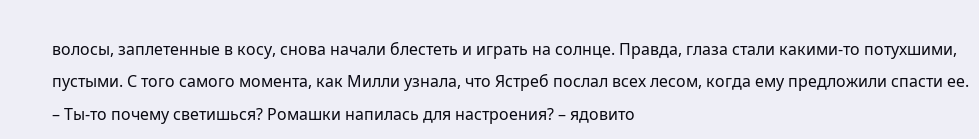волосы, заплетенные в косу, снова начали блестеть и играть на солнце. Правда, глаза стали какими-то потухшими, пустыми. С того самого момента, как Милли узнала, что Ястреб послал всех лесом, когда ему предложили спасти ее.
– Ты-то почему светишься? Ромашки напилась для настроения? – ядовито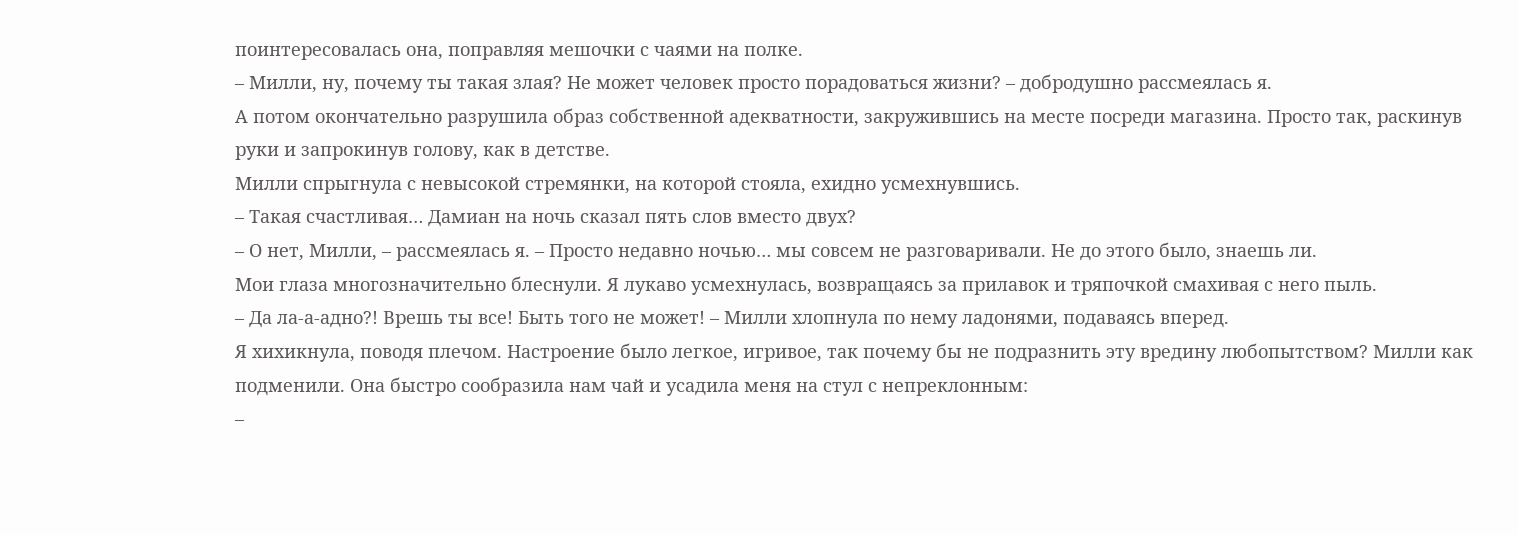поинтересовалась она, поправляя мешочки с чаями на полке.
– Милли, ну, почему ты такая злая? Не может человек просто порадоваться жизни? – добродушно рассмеялась я.
А потом окончательно разрушила образ собственной адекватности, закружившись на месте посреди магазина. Просто так, раскинув руки и запрокинув голову, как в детстве.
Милли спрыгнула с невысокой стремянки, на которой стояла, ехидно усмехнувшись.
– Такая счастливая… Дамиан на ночь сказал пять слов вместо двух?
– О нет, Милли, – рассмеялась я. – Просто недавно ночью… мы совсем не разговаривали. Не до этого было, знаешь ли.
Мои глаза многозначительно блеснули. Я лукаво усмехнулась, возвращаясь за прилавок и тряпочкой смахивая с него пыль.
– Да ла-а-адно?! Врешь ты все! Быть того не может! – Милли хлопнула по нему ладонями, подаваясь вперед.
Я хихикнула, поводя плечом. Настроение было легкое, игривое, так почему бы не подразнить эту вредину любопытством? Милли как подменили. Она быстро сообразила нам чай и усадила меня на стул с непреклонным:
–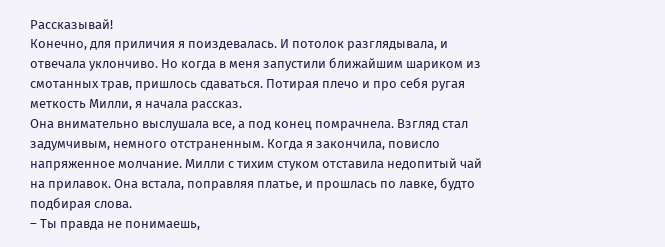Рассказывай!
Конечно, для приличия я поиздевалась. И потолок разглядывала, и отвечала уклончиво. Но когда в меня запустили ближайшим шариком из смотанных трав, пришлось сдаваться. Потирая плечо и про себя ругая меткость Милли, я начала рассказ.
Она внимательно выслушала все, а под конец помрачнела. Взгляд стал задумчивым, немного отстраненным. Когда я закончила, повисло напряженное молчание. Милли с тихим стуком отставила недопитый чай на прилавок. Она встала, поправляя платье, и прошлась по лавке, будто подбирая слова.
– Ты правда не понимаешь,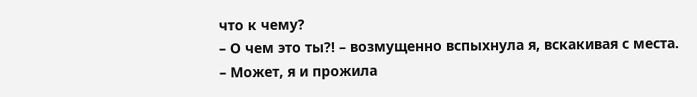что к чему?
– О чем это ты?! – возмущенно вспыхнула я, вскакивая с места.
– Может, я и прожила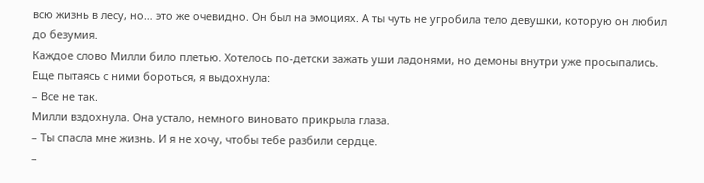всю жизнь в лесу, но… это же очевидно. Он был на эмоциях. А ты чуть не угробила тело девушки, которую он любил до безумия.
Каждое слово Милли било плетью. Хотелось по-детски зажать уши ладонями, но демоны внутри уже просыпались. Еще пытаясь с ними бороться, я выдохнула:
– Все не так.
Милли вздохнула. Она устало, немного виновато прикрыла глаза.
– Ты спасла мне жизнь. И я не хочу, чтобы тебе разбили сердце.
–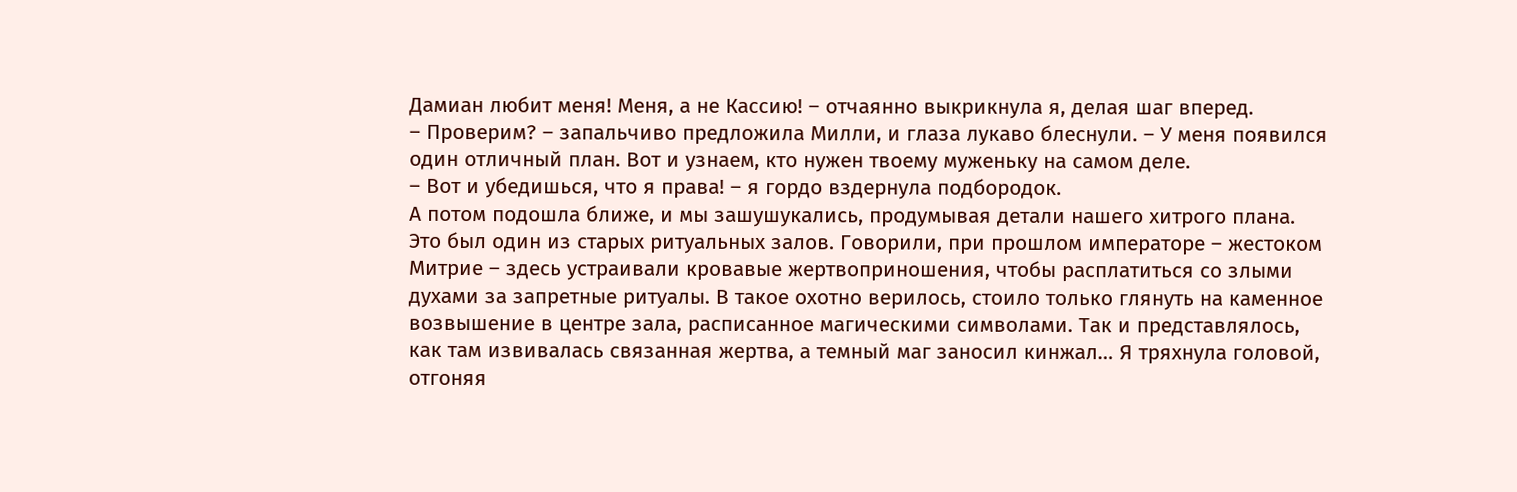Дамиан любит меня! Меня, а не Кассию! – отчаянно выкрикнула я, делая шаг вперед.
– Проверим? – запальчиво предложила Милли, и глаза лукаво блеснули. – У меня появился один отличный план. Вот и узнаем, кто нужен твоему муженьку на самом деле.
– Вот и убедишься, что я права! – я гордо вздернула подбородок.
А потом подошла ближе, и мы зашушукались, продумывая детали нашего хитрого плана.
Это был один из старых ритуальных залов. Говорили, при прошлом императоре – жестоком Митрие – здесь устраивали кровавые жертвоприношения, чтобы расплатиться со злыми духами за запретные ритуалы. В такое охотно верилось, стоило только глянуть на каменное возвышение в центре зала, расписанное магическими символами. Так и представлялось, как там извивалась связанная жертва, а темный маг заносил кинжал… Я тряхнула головой, отгоняя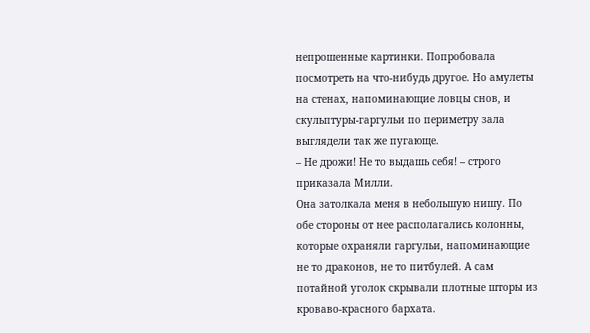непрошенные картинки. Попробовала посмотреть на что-нибудь другое. Но амулеты на стенах, напоминающие ловцы снов, и скульптуры-гаргульи по периметру зала выглядели так же пугающе.
– Не дрожи! Не то выдашь себя! – строго приказала Милли.
Она затолкала меня в небольшую нишу. По обе стороны от нее располагались колонны, которые охраняли гаргульи, напоминающие не то драконов, не то питбулей. А сам потайной уголок скрывали плотные шторы из кроваво-красного бархата.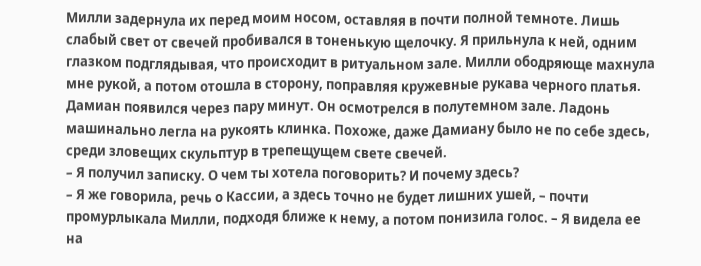Милли задернула их перед моим носом, оставляя в почти полной темноте. Лишь слабый свет от свечей пробивался в тоненькую щелочку. Я прильнула к ней, одним глазком подглядывая, что происходит в ритуальном зале. Милли ободряюще махнула мне рукой, а потом отошла в сторону, поправляя кружевные рукава черного платья.
Дамиан появился через пару минут. Он осмотрелся в полутемном зале. Ладонь машинально легла на рукоять клинка. Похоже, даже Дамиану было не по себе здесь, среди зловещих скульптур в трепещущем свете свечей.
– Я получил записку. О чем ты хотела поговорить? И почему здесь?
– Я же говорила, речь о Кассии, а здесь точно не будет лишних ушей, – почти промурлыкала Милли, подходя ближе к нему, а потом понизила голос. – Я видела ее на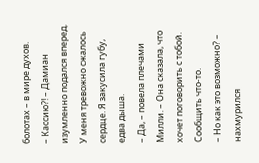болотах – в мире духов.
– Кассию?! – Дамиан изумленно подался вперед.
У меня тревожно сжалось сердце. Я закусила губу, едва дыша.
– Да, – повела плечами Милли. – Она сказала, что хочет поговорить с тобой. Сообщить что-то.
– Но как это возможно? – нахмурился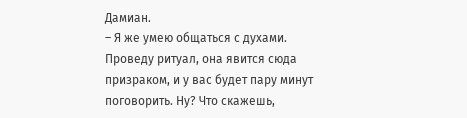Дамиан.
– Я же умею общаться с духами. Проведу ритуал, она явится сюда призраком, и у вас будет пару минут поговорить. Ну? Что скажешь,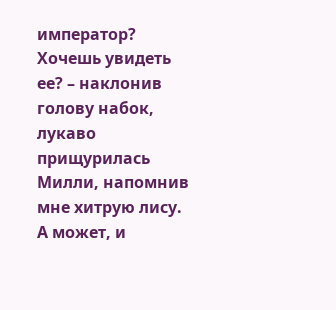император? Хочешь увидеть ее? – наклонив голову набок, лукаво прищурилась Милли, напомнив мне хитрую лису. А может, и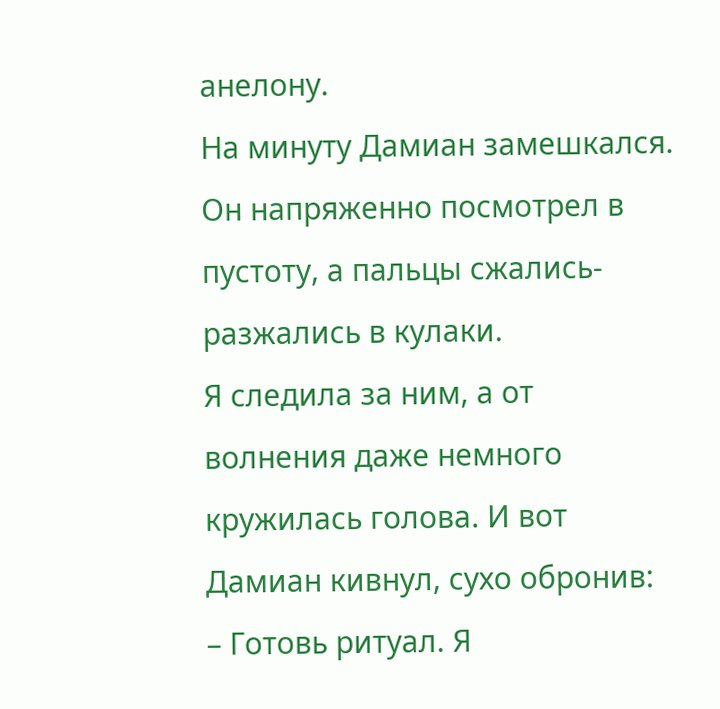анелону.
На минуту Дамиан замешкался. Он напряженно посмотрел в пустоту, а пальцы сжались-разжались в кулаки.
Я следила за ним, а от волнения даже немного кружилась голова. И вот Дамиан кивнул, сухо обронив:
– Готовь ритуал. Я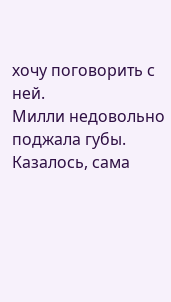хочу поговорить с ней.
Милли недовольно поджала губы. Казалось, сама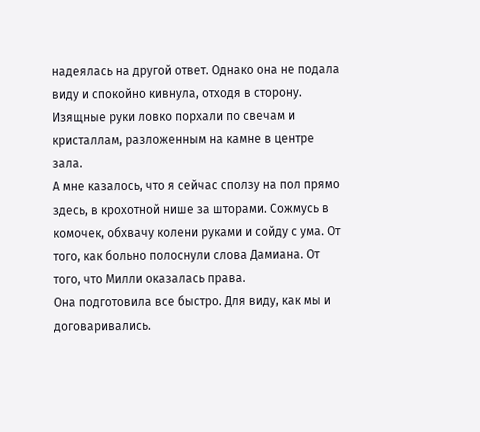надеялась на другой ответ. Однако она не подала виду и спокойно кивнула, отходя в сторону. Изящные руки ловко порхали по свечам и кристаллам, разложенным на камне в центре зала.
А мне казалось, что я сейчас сползу на пол прямо здесь, в крохотной нише за шторами. Сожмусь в комочек, обхвачу колени руками и сойду с ума. От того, как больно полоснули слова Дамиана. От того, что Милли оказалась права.
Она подготовила все быстро. Для виду, как мы и договаривались.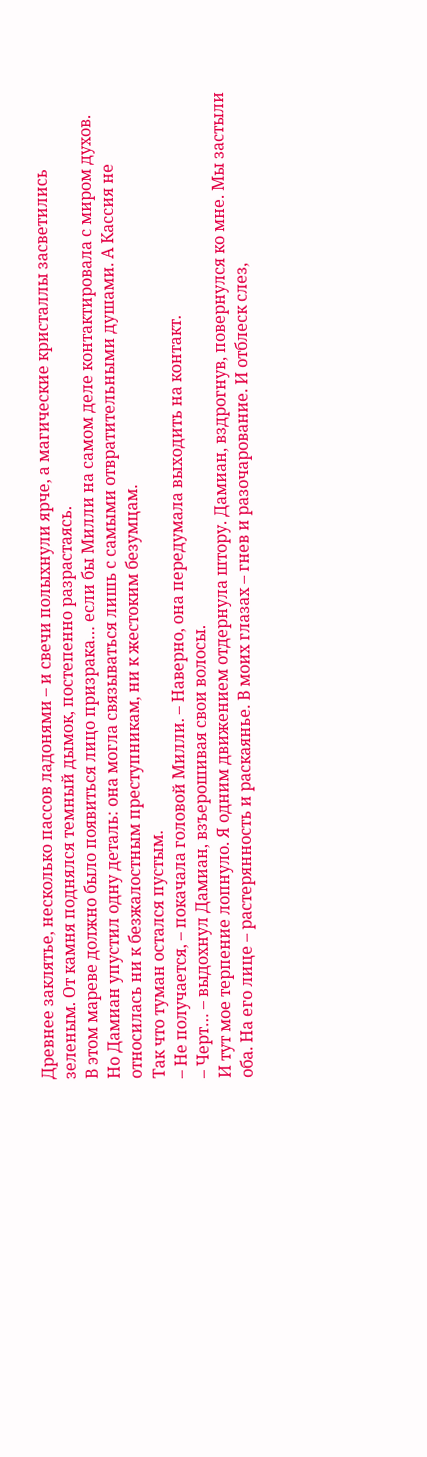Древнее заклятье, несколько пассов ладонями – и свечи полыхнули ярче, а магические кристаллы засветились зеленым. От камня поднялся темный дымок, постепенно разрастаясь.
В этом мареве должно было появиться лицо призрака… если бы Милли на самом деле контактировала с миром духов. Но Дамиан упустил одну деталь: она могла связываться лишь с самыми отвратительными душами. А Кассия не относилась ни к безжалостным преступникам, ни к жестоким безумцам.
Так что туман остался пустым.
– Не получается, – покачала головой Милли. – Наверно, она передумала выходить на контакт.
– Черт… – выдохнул Дамиан, взъерошивая свои волосы.
И тут мое терпение лопнуло. Я одним движением отдернула штору. Дамиан, вздрогнув, повернулся ко мне. Мы застыли оба. На его лице – растерянность и раскаянье. В моих глазах – гнев и разочарование. И отблеск слез,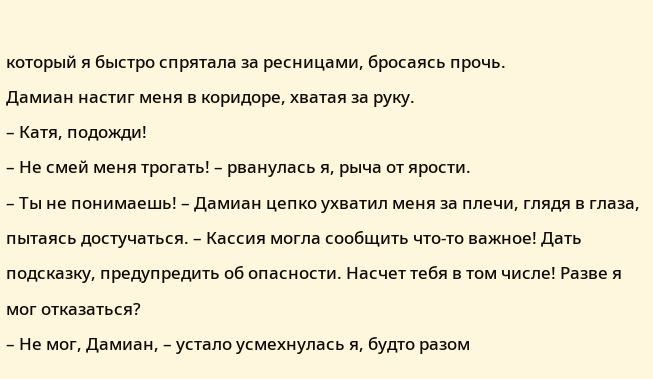который я быстро спрятала за ресницами, бросаясь прочь.
Дамиан настиг меня в коридоре, хватая за руку.
– Катя, подожди!
– Не смей меня трогать! – рванулась я, рыча от ярости.
– Ты не понимаешь! – Дамиан цепко ухватил меня за плечи, глядя в глаза, пытаясь достучаться. – Кассия могла сообщить что-то важное! Дать подсказку, предупредить об опасности. Насчет тебя в том числе! Разве я мог отказаться?
– Не мог, Дамиан, – устало усмехнулась я, будто разом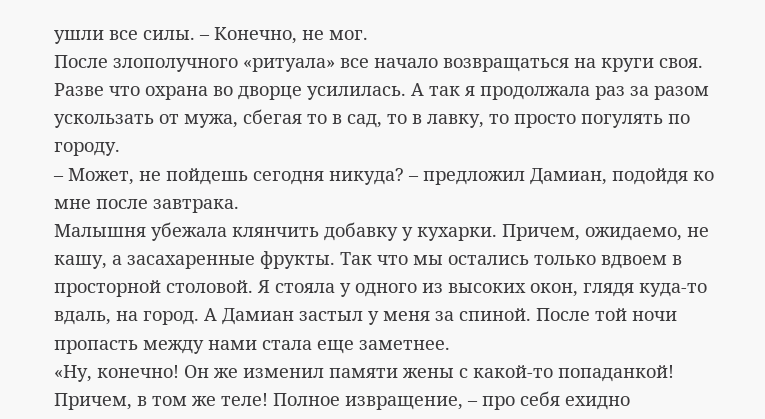ушли все силы. – Конечно, не мог.
После злополучного «ритуала» все начало возвращаться на круги своя. Разве что охрана во дворце усилилась. А так я продолжала раз за разом ускользать от мужа, сбегая то в сад, то в лавку, то просто погулять по городу.
– Может, не пойдешь сегодня никуда? – предложил Дамиан, подойдя ко мне после завтрака.
Малышня убежала клянчить добавку у кухарки. Причем, ожидаемо, не кашу, а засахаренные фрукты. Так что мы остались только вдвоем в просторной столовой. Я стояла у одного из высоких окон, глядя куда-то вдаль, на город. А Дамиан застыл у меня за спиной. После той ночи пропасть между нами стала еще заметнее.
«Ну, конечно! Он же изменил памяти жены с какой-то попаданкой! Причем, в том же теле! Полное извращение, – про себя ехидно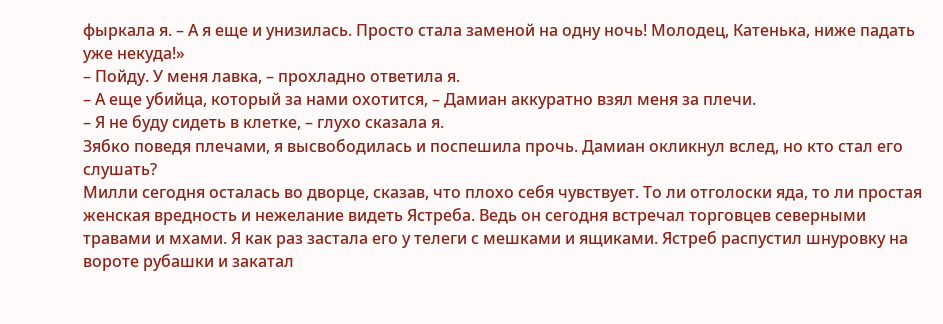фыркала я. – А я еще и унизилась. Просто стала заменой на одну ночь! Молодец, Катенька, ниже падать уже некуда!»
– Пойду. У меня лавка, – прохладно ответила я.
– А еще убийца, который за нами охотится, – Дамиан аккуратно взял меня за плечи.
– Я не буду сидеть в клетке, – глухо сказала я.
Зябко поведя плечами, я высвободилась и поспешила прочь. Дамиан окликнул вслед, но кто стал его слушать?
Милли сегодня осталась во дворце, сказав, что плохо себя чувствует. То ли отголоски яда, то ли простая женская вредность и нежелание видеть Ястреба. Ведь он сегодня встречал торговцев северными травами и мхами. Я как раз застала его у телеги с мешками и ящиками. Ястреб распустил шнуровку на вороте рубашки и закатал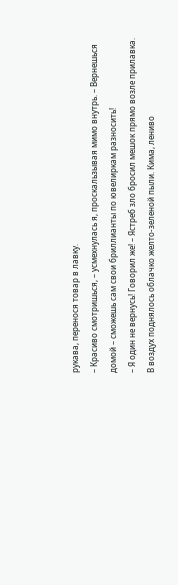рукава, перенося товар в лавку.
– Красиво смотришься, – усмехнулась я, проскальзывая мимо внутрь. – Вернешься домой – сможешь сам свои бриллианты по ювелиркам разносить!
– Я один не вернусь! Говорил же! – Ястреб зло бросил мешок прямо возле прилавка.
В воздух поднялось облачко желто-зеленой пыли. Кима, лениво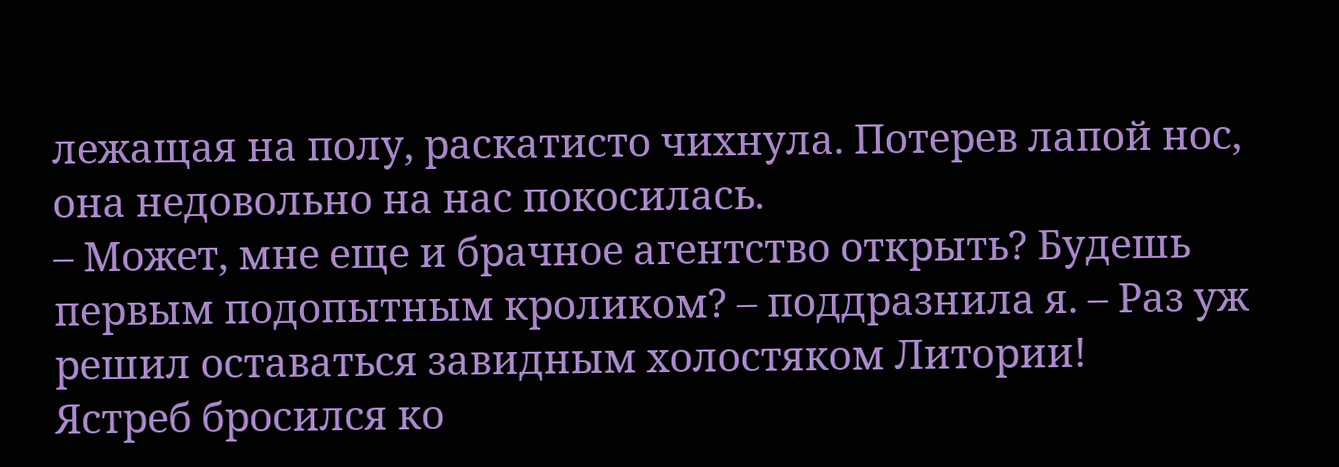лежащая на полу, раскатисто чихнула. Потерев лапой нос, она недовольно на нас покосилась.
– Может, мне еще и брачное агентство открыть? Будешь первым подопытным кроликом? – поддразнила я. – Раз уж решил оставаться завидным холостяком Литории!
Ястреб бросился ко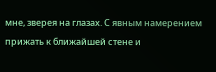мне, зверея на глазах. С явным намерением прижать к ближайшей стене и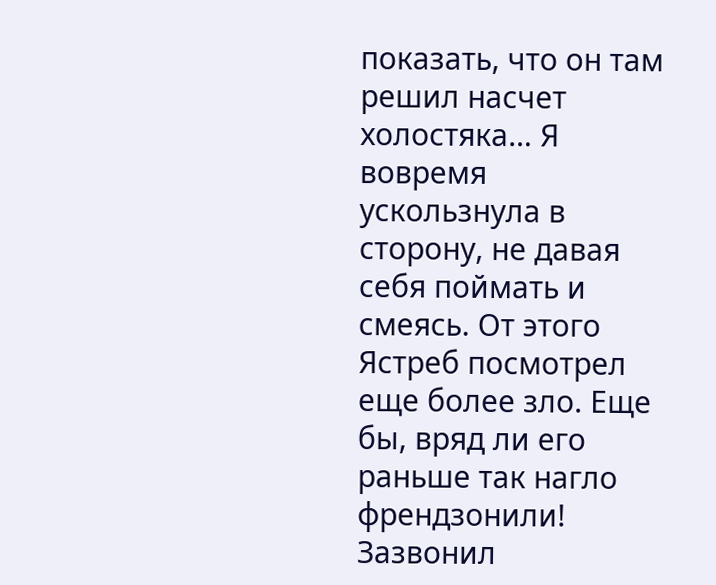показать, что он там решил насчет холостяка… Я вовремя ускользнула в сторону, не давая себя поймать и смеясь. От этого Ястреб посмотрел еще более зло. Еще бы, вряд ли его раньше так нагло френдзонили!
Зазвонил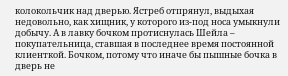колокольчик над дверью. Ястреб отпрянул, выдыхая недовольно, как хищник, у которого из-под носа умыкнули добычу. А в лавку бочком протиснулась Шейла – покупательница, ставшая в последнее время постоянной клиенткой. Бочком, потому что иначе бы пышные бочка в дверь не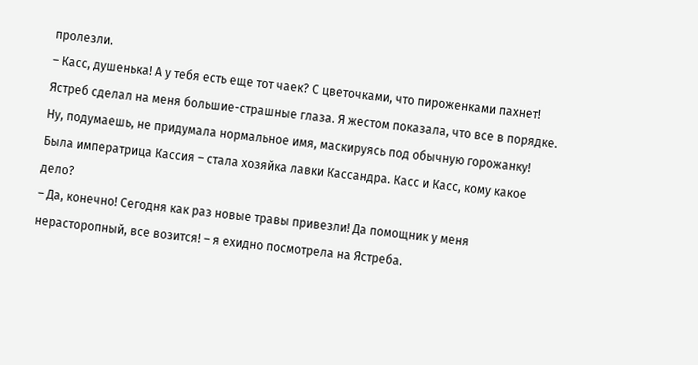пролезли.
– Касс, душенька! А у тебя есть еще тот чаек? С цветочками, что пироженками пахнет!
Ястреб сделал на меня большие-страшные глаза. Я жестом показала, что все в порядке. Ну, подумаешь, не придумала нормальное имя, маскируясь под обычную горожанку! Была императрица Кассия – стала хозяйка лавки Кассандра. Касс и Касс, кому какое дело?
– Да, конечно! Сегодня как раз новые травы привезли! Да помощник у меня нерасторопный, все возится! – я ехидно посмотрела на Ястреба.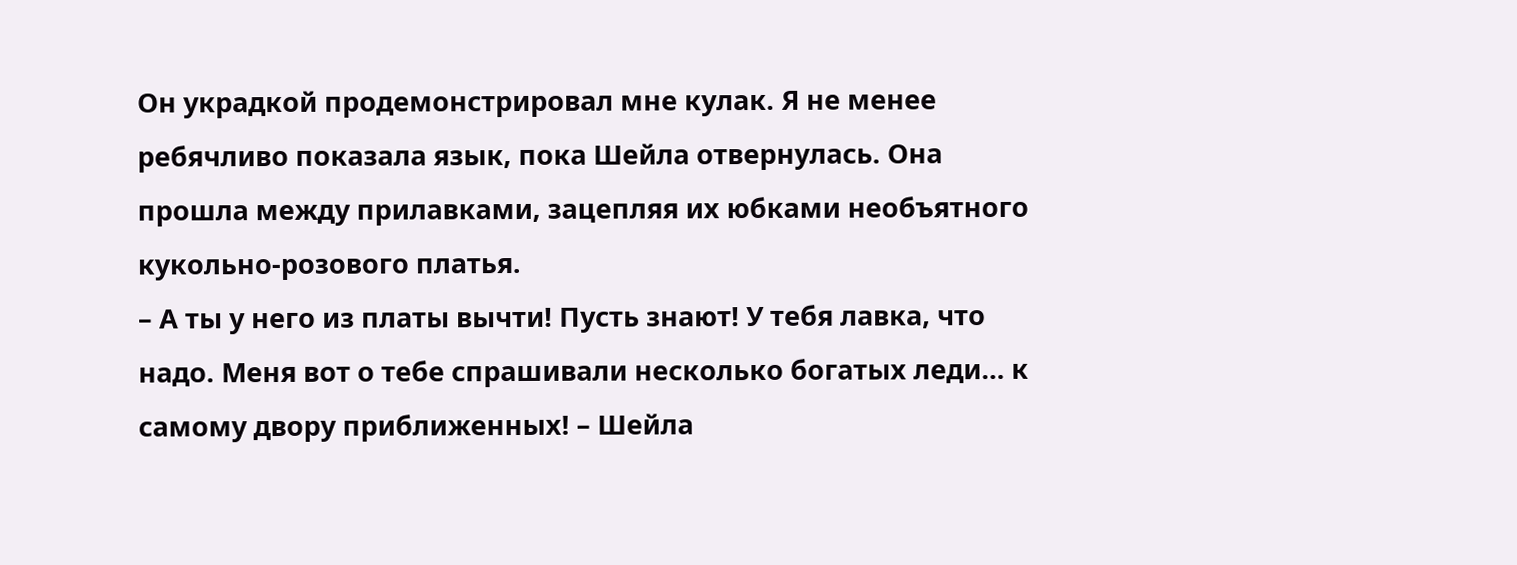Он украдкой продемонстрировал мне кулак. Я не менее ребячливо показала язык, пока Шейла отвернулась. Она прошла между прилавками, зацепляя их юбками необъятного кукольно-розового платья.
– А ты у него из платы вычти! Пусть знают! У тебя лавка, что надо. Меня вот о тебе спрашивали несколько богатых леди… к самому двору приближенных! – Шейла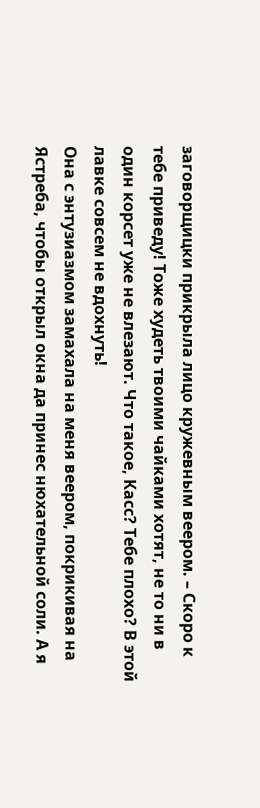заговорщицки прикрыла лицо кружевным веером. – Скоро к тебе приведу! Тоже худеть твоими чайками хотят, не то ни в один корсет уже не влезают. Что такое, Касс? Тебе плохо? В этой лавке совсем не вдохнуть!
Она с энтузиазмом замахала на меня веером, покрикивая на Ястреба, чтобы открыл окна да принес нюхательной соли. А я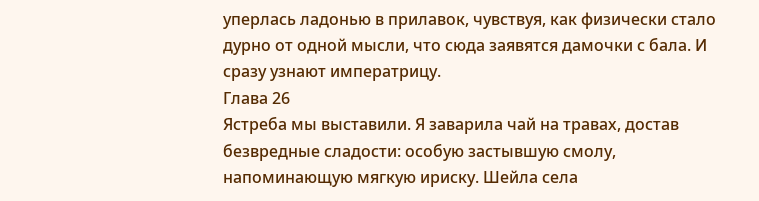уперлась ладонью в прилавок, чувствуя, как физически стало дурно от одной мысли, что сюда заявятся дамочки с бала. И сразу узнают императрицу.
Глава 26
Ястреба мы выставили. Я заварила чай на травах, достав безвредные сладости: особую застывшую смолу, напоминающую мягкую ириску. Шейла села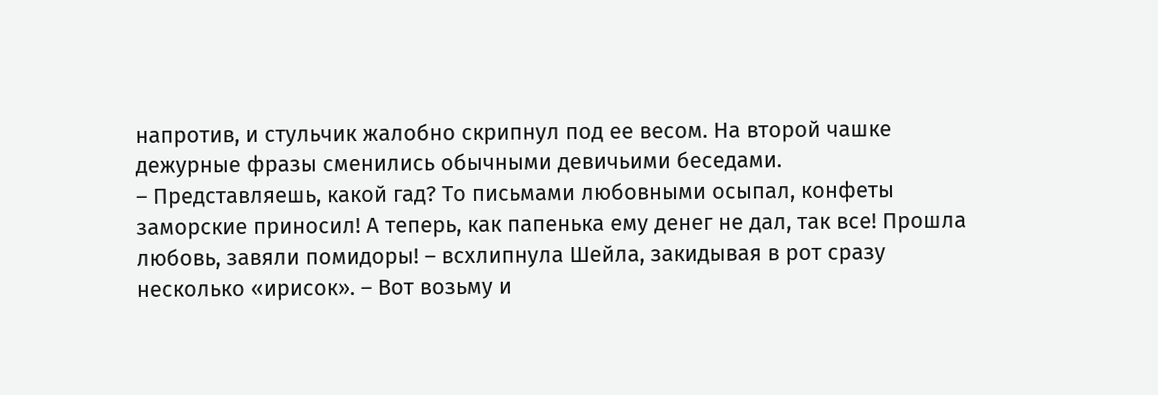напротив, и стульчик жалобно скрипнул под ее весом. На второй чашке дежурные фразы сменились обычными девичьими беседами.
– Представляешь, какой гад? То письмами любовными осыпал, конфеты заморские приносил! А теперь, как папенька ему денег не дал, так все! Прошла любовь, завяли помидоры! – всхлипнула Шейла, закидывая в рот сразу несколько «ирисок». – Вот возьму и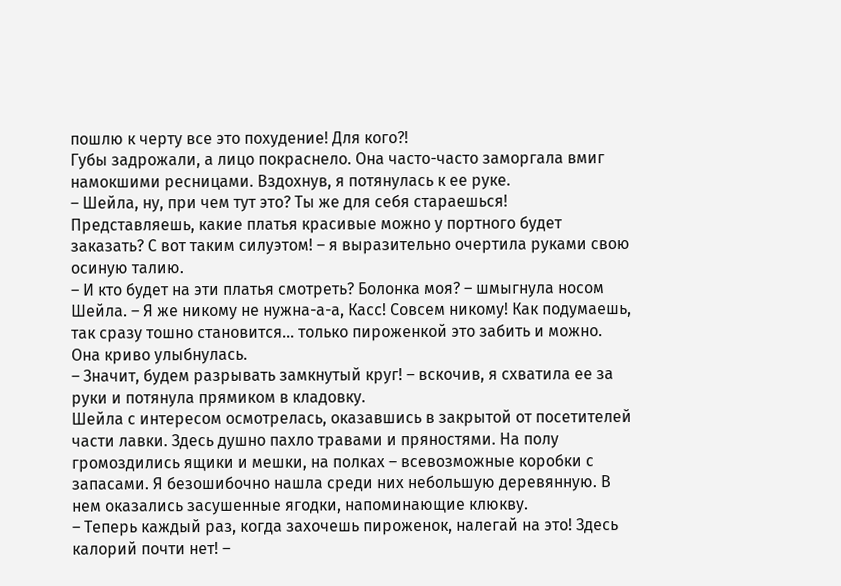пошлю к черту все это похудение! Для кого?!
Губы задрожали, а лицо покраснело. Она часто-часто заморгала вмиг намокшими ресницами. Вздохнув, я потянулась к ее руке.
– Шейла, ну, при чем тут это? Ты же для себя стараешься! Представляешь, какие платья красивые можно у портного будет заказать? С вот таким силуэтом! – я выразительно очертила руками свою осиную талию.
– И кто будет на эти платья смотреть? Болонка моя? – шмыгнула носом Шейла. – Я же никому не нужна-а-а, Касс! Совсем никому! Как подумаешь, так сразу тошно становится… только пироженкой это забить и можно.
Она криво улыбнулась.
– Значит, будем разрывать замкнутый круг! – вскочив, я схватила ее за руки и потянула прямиком в кладовку.
Шейла с интересом осмотрелась, оказавшись в закрытой от посетителей части лавки. Здесь душно пахло травами и пряностями. На полу громоздились ящики и мешки, на полках – всевозможные коробки с запасами. Я безошибочно нашла среди них небольшую деревянную. В нем оказались засушенные ягодки, напоминающие клюкву.
– Теперь каждый раз, когда захочешь пироженок, налегай на это! Здесь калорий почти нет! –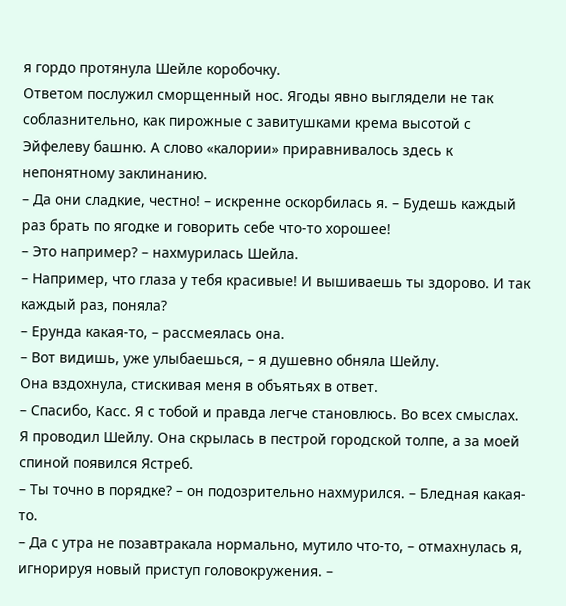я гордо протянула Шейле коробочку.
Ответом послужил сморщенный нос. Ягоды явно выглядели не так соблазнительно, как пирожные с завитушками крема высотой с Эйфелеву башню. А слово «калории» приравнивалось здесь к непонятному заклинанию.
– Да они сладкие, честно! – искренне оскорбилась я. – Будешь каждый раз брать по ягодке и говорить себе что-то хорошее!
– Это например? – нахмурилась Шейла.
– Например, что глаза у тебя красивые! И вышиваешь ты здорово. И так каждый раз, поняла?
– Ерунда какая-то, – рассмеялась она.
– Вот видишь, уже улыбаешься, – я душевно обняла Шейлу.
Она вздохнула, стискивая меня в объятьях в ответ.
– Спасибо, Касс. Я с тобой и правда легче становлюсь. Во всех смыслах.
Я проводил Шейлу. Она скрылась в пестрой городской толпе, а за моей спиной появился Ястреб.
– Ты точно в порядке? – он подозрительно нахмурился. – Бледная какая-то.
– Да с утра не позавтракала нормально, мутило что-то, – отмахнулась я, игнорируя новый приступ головокружения. –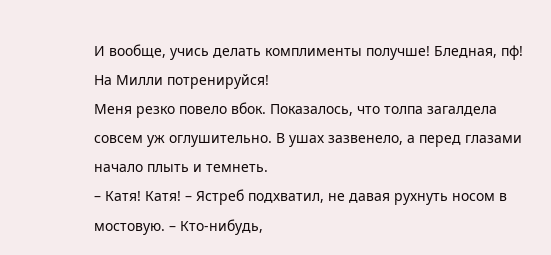И вообще, учись делать комплименты получше! Бледная, пф! На Милли потренируйся!
Меня резко повело вбок. Показалось, что толпа загалдела совсем уж оглушительно. В ушах зазвенело, а перед глазами начало плыть и темнеть.
– Катя! Катя! – Ястреб подхватил, не давая рухнуть носом в мостовую. – Кто-нибудь,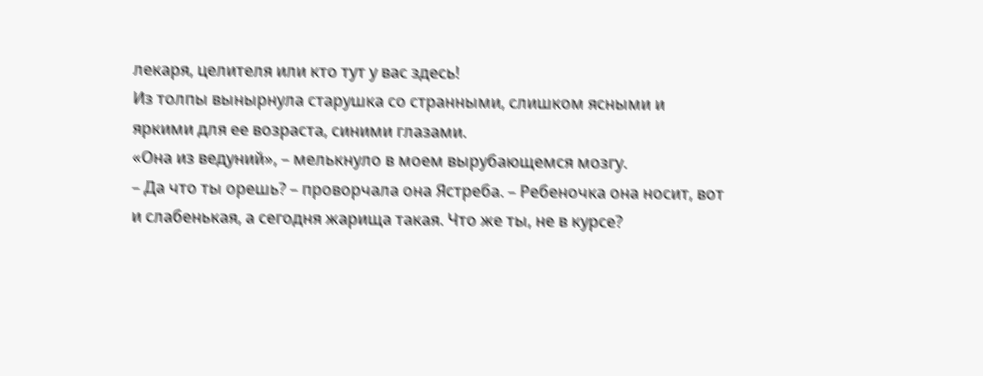лекаря, целителя или кто тут у вас здесь!
Из толпы вынырнула старушка со странными, слишком ясными и яркими для ее возраста, синими глазами.
«Она из ведуний», – мелькнуло в моем вырубающемся мозгу.
– Да что ты орешь? – проворчала она Ястреба. – Ребеночка она носит, вот и слабенькая, а сегодня жарища такая. Что же ты, не в курсе?